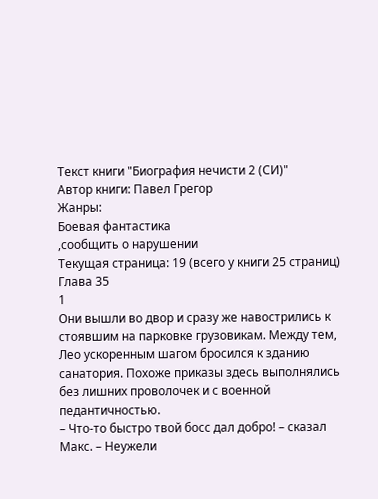Текст книги "Биография нечисти 2 (СИ)"
Автор книги: Павел Грегор
Жанры:
Боевая фантастика
,сообщить о нарушении
Текущая страница: 19 (всего у книги 25 страниц)
Глава 35
1
Они вышли во двор и сразу же навострились к стоявшим на парковке грузовикам. Между тем, Лео ускоренным шагом бросился к зданию санатория. Похоже приказы здесь выполнялись без лишних проволочек и с военной педантичностью.
– Что-то быстро твой босс дал добро! – сказал Макс. – Неужели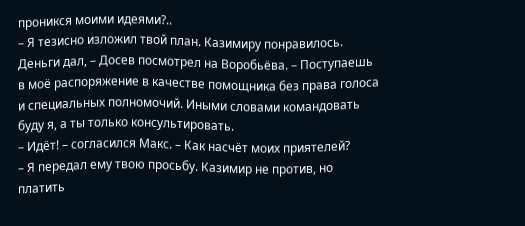проникся моими идеями?..
– Я тезисно изложил твой план. Казимиру понравилось. Деньги дал, – Досев посмотрел на Воробьёва. – Поступаешь в моё распоряжение в качестве помощника без права голоса и специальных полномочий. Иными словами командовать буду я, а ты только консультировать.
– Идёт! – согласился Макс. – Как насчёт моих приятелей?
– Я передал ему твою просьбу. Казимир не против, но платить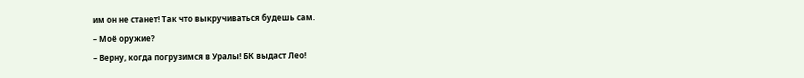им он не станет! Так что выкручиваться будешь сам.
– Моё оружие?
– Верну, когда погрузимся в Уралы! БК выдаст Лео!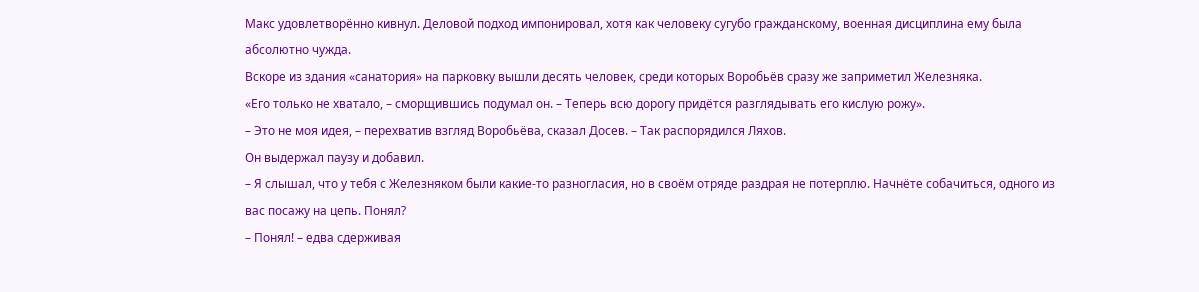Макс удовлетворённо кивнул. Деловой подход импонировал, хотя как человеку сугубо гражданскому, военная дисциплина ему была абсолютно чужда.
Вскоре из здания «санатория» на парковку вышли десять человек, среди которых Воробьёв сразу же заприметил Железняка.
«Его только не хватало, – сморщившись подумал он. – Теперь всю дорогу придётся разглядывать его кислую рожу».
– Это не моя идея, – перехватив взгляд Воробьёва, сказал Досев. – Так распорядился Ляхов.
Он выдержал паузу и добавил.
– Я слышал, что у тебя с Железняком были какие-то разногласия, но в своём отряде раздрая не потерплю. Начнёте собачиться, одного из вас посажу на цепь. Понял?
– Понял! – едва сдерживая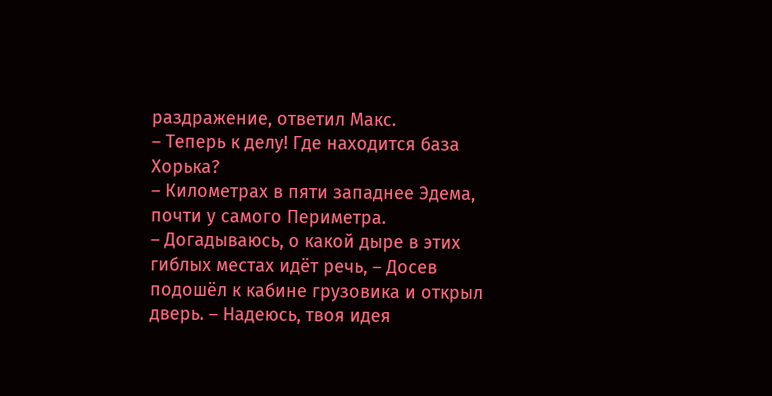раздражение, ответил Макс.
– Теперь к делу! Где находится база Хорька?
– Километрах в пяти западнее Эдема, почти у самого Периметра.
– Догадываюсь, о какой дыре в этих гиблых местах идёт речь, – Досев подошёл к кабине грузовика и открыл дверь. – Надеюсь, твоя идея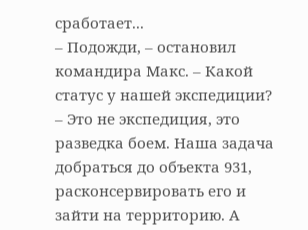сработает...
– Подожди, – остановил командира Макс. – Какой статус у нашей экспедиции?
– Это не экспедиция, это разведка боем. Наша задача добраться до объекта 931, расконсервировать его и зайти на территорию. А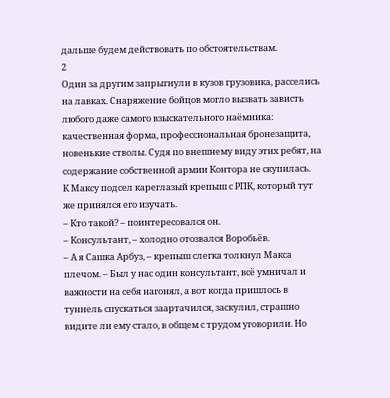дальше будем действовать по обстоятельствам.
2
Один за другим запрыгнули в кузов грузовика, расселись на лавках. Снаряжение бойцов могло вызвать зависть любого даже самого взыскательного наёмника: качественная форма, профессиональная бронезащита, новенькие стволы. Судя по внешнему виду этих ребят, на содержание собственной армии Контора не скупилась.
К Максу подсел кареглазый крепыш с РПК, который тут же принялся его изучать.
– Кто такой? – поинтересовался он.
– Консультант, – холодно отозвался Воробьёв.
– А я Сашка Арбуз, – крепыш слегка толкнул Макса плечом. – Был у нас один консультант, всё умничал и важности на себя нагонял, а вот когда пришлось в туннель спускаться заартачился, заскулил, страшно видите ли ему стало, в общем с трудом уговорили. Но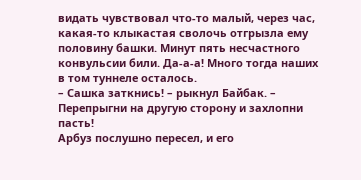видать чувствовал что-то малый, через час, какая-то клыкастая сволочь отгрызла ему половину башки. Минут пять несчастного конвульсии били. Да-а-а! Много тогда наших в том туннеле осталось.
– Сашка заткнись! – рыкнул Байбак. – Перепрыгни на другую сторону и захлопни пасть!
Арбуз послушно пересел, и его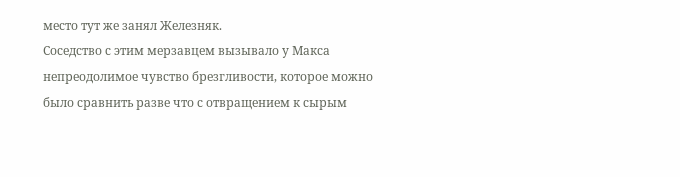место тут же занял Железняк.
Соседство с этим мерзавцем вызывало у Макса непреодолимое чувство брезгливости, которое можно было сравнить разве что с отвращением к сырым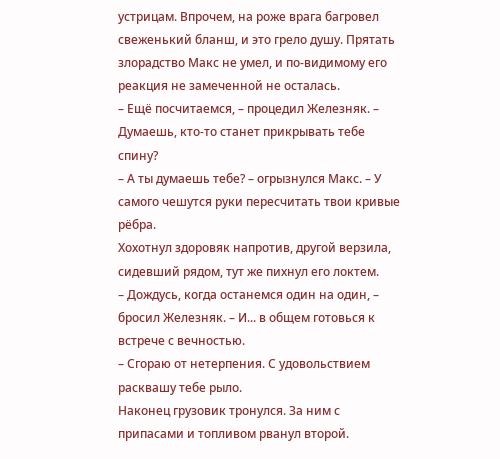устрицам. Впрочем, на роже врага багровел свеженький бланш, и это грело душу. Прятать злорадство Макс не умел, и по-видимому его реакция не замеченной не осталась.
– Ещё посчитаемся, – процедил Железняк. – Думаешь, кто-то станет прикрывать тебе спину?
– А ты думаешь тебе? – огрызнулся Макс. – У самого чешутся руки пересчитать твои кривые рёбра.
Хохотнул здоровяк напротив, другой верзила, сидевший рядом, тут же пихнул его локтем.
– Дождусь, когда останемся один на один, – бросил Железняк. – И... в общем готовься к встрече с вечностью.
– Сгораю от нетерпения. С удовольствием расквашу тебе рыло.
Наконец грузовик тронулся. За ним с припасами и топливом рванул второй.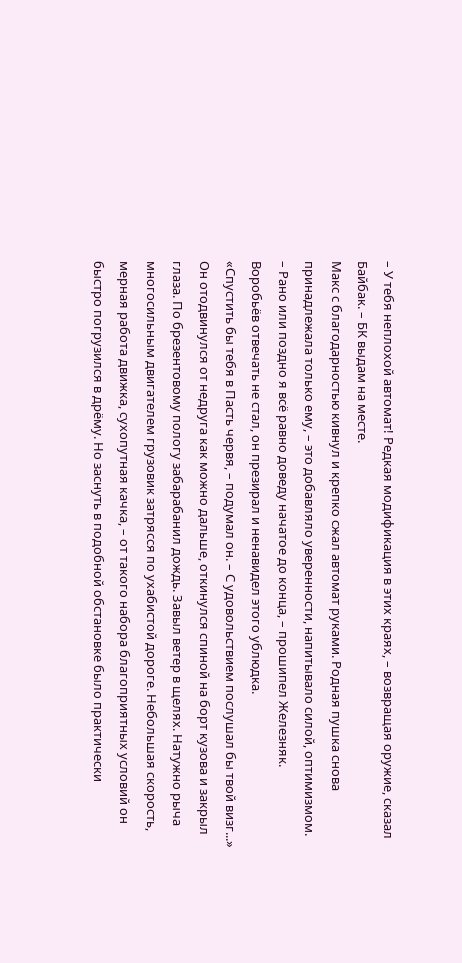– У тебя неплохой автомат! Редкая модификация в этих краях, – возвращая оружие, сказал Байбак. – БК выдам на месте.
Макс с благодарностью кивнул и крепко сжал автомат руками. Родная пушка снова принадлежала только ему, – это добавляло уверенности, напитывало силой, оптимизмом.
– Рано или поздно я всё равно доведу начатое до конца, – прошипел Железняк.
Воробьёв отвечать не стал, он презирал и ненавидел этого ублюдка.
«Спустить бы тебя в Пасть червя, – подумал он. – С удовольствием послушал бы твой визг...»
Он отодвинулся от недруга как можно дальше, откинулся спиной на борт кузова и закрыл глаза. По брезентовому пологу забарабанил дождь. Завыл ветер в щелях. Натужно рыча многосильным двигателем грузовик затрясся по ухабистой дороге. Небольшая скорость, мерная работа движка, сухопутная качка, – от такого набора благоприятных условий он быстро погрузился в дрёму. Но заснуть в подобной обстановке было практически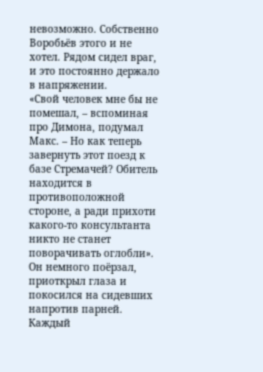невозможно. Собственно Воробьёв этого и не хотел. Рядом сидел враг, и это постоянно держало в напряжении.
«Свой человек мне бы не помешал, – вспоминая про Димона, подумал Макс. – Но как теперь завернуть этот поезд к базе Стремачей? Обитель находится в противоположной стороне, а ради прихоти какого-то консультанта никто не станет поворачивать оглобли».
Он немного поёрзал, приоткрыл глаза и покосился на сидевших напротив парней. Каждый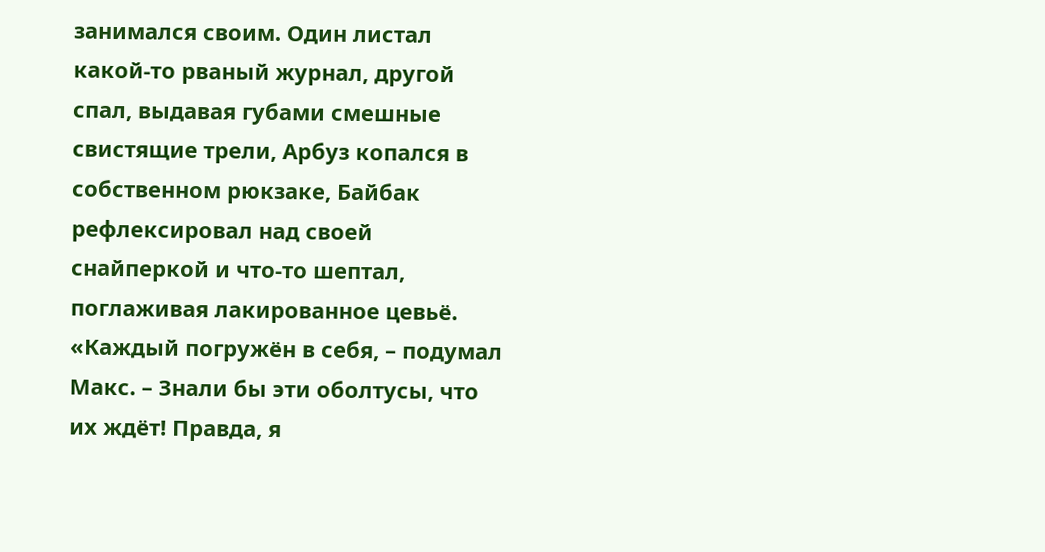занимался своим. Один листал какой-то рваный журнал, другой спал, выдавая губами смешные свистящие трели, Арбуз копался в собственном рюкзаке, Байбак рефлексировал над своей снайперкой и что-то шептал, поглаживая лакированное цевьё.
«Каждый погружён в себя, – подумал Макс. – Знали бы эти оболтусы, что их ждёт! Правда, я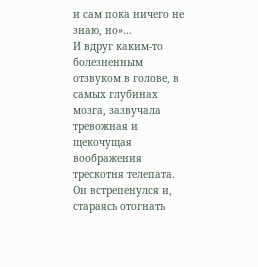и сам пока ничего не знаю, но»...
И вдруг каким-то болезненным отзвуком в голове, в самых глубинах мозга, зазвучала тревожная и щекочущая воображения трескотня телепата. Он встрепенулся и, стараясь отогнать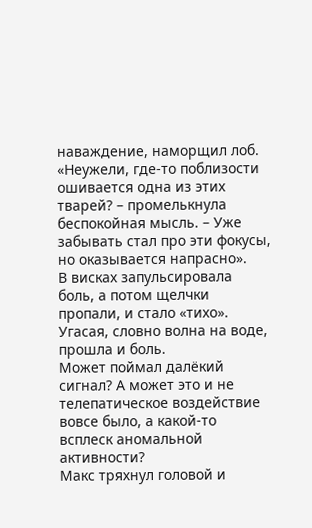наваждение, наморщил лоб.
«Неужели, где-то поблизости ошивается одна из этих тварей? – промелькнула беспокойная мысль. – Уже забывать стал про эти фокусы, но оказывается напрасно».
В висках запульсировала боль, а потом щелчки пропали, и стало «тихо». Угасая, словно волна на воде, прошла и боль.
Может поймал далёкий сигнал? А может это и не телепатическое воздействие вовсе было, а какой-то всплеск аномальной активности?
Макс тряхнул головой и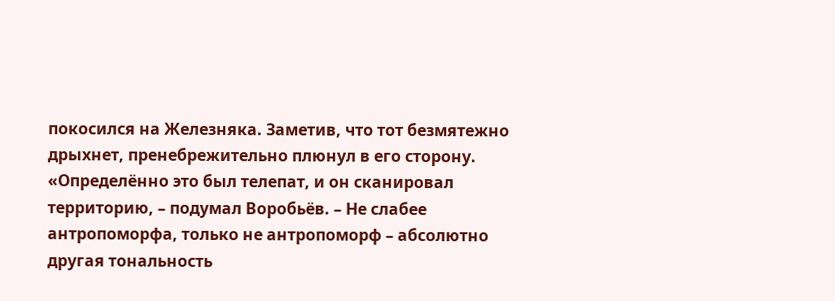покосился на Железняка. Заметив, что тот безмятежно дрыхнет, пренебрежительно плюнул в его сторону.
«Определённо это был телепат, и он сканировал территорию, – подумал Воробьёв. – Не слабее антропоморфа, только не антропоморф – абсолютно другая тональность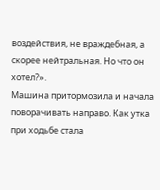воздействия, не враждебная, а скорее нейтральная. Но что он хотел?».
Машина притормозила и начала поворачивать направо. Как утка при ходьбе стала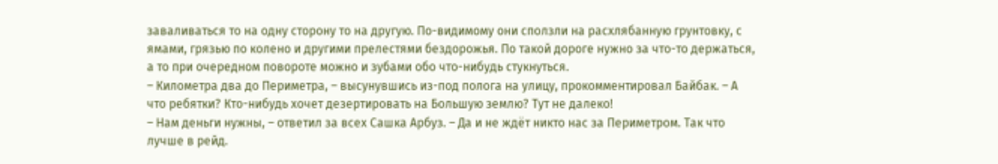заваливаться то на одну сторону то на другую. По-видимому они сползли на расхлябанную грунтовку, с ямами, грязью по колено и другими прелестями бездорожья. По такой дороге нужно за что-то держаться, а то при очередном повороте можно и зубами обо что-нибудь стукнуться.
– Километра два до Периметра, – высунувшись из-под полога на улицу, прокомментировал Байбак. – А что ребятки? Кто-нибудь хочет дезертировать на Большую землю? Тут не далеко!
– Нам деньги нужны, – ответил за всех Сашка Арбуз. – Да и не ждёт никто нас за Периметром. Так что лучше в рейд.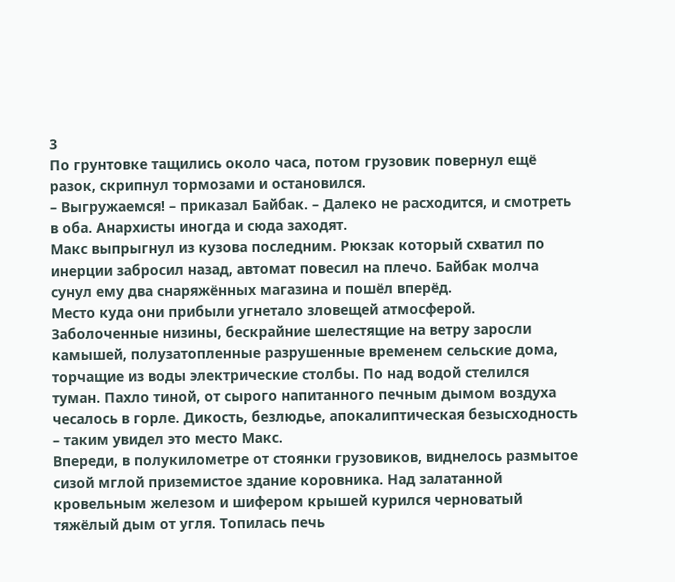3
По грунтовке тащились около часа, потом грузовик повернул ещё разок, скрипнул тормозами и остановился.
– Выгружаемся! – приказал Байбак. – Далеко не расходится, и смотреть в оба. Анархисты иногда и сюда заходят.
Макс выпрыгнул из кузова последним. Рюкзак который схватил по инерции забросил назад, автомат повесил на плечо. Байбак молча сунул ему два снаряжённых магазина и пошёл вперёд.
Место куда они прибыли угнетало зловещей атмосферой. Заболоченные низины, бескрайние шелестящие на ветру заросли камышей, полузатопленные разрушенные временем сельские дома, торчащие из воды электрические столбы. По над водой стелился туман. Пахло тиной, от сырого напитанного печным дымом воздуха чесалось в горле. Дикость, безлюдье, апокалиптическая безысходность – таким увидел это место Макс.
Впереди, в полукилометре от стоянки грузовиков, виднелось размытое сизой мглой приземистое здание коровника. Над залатанной кровельным железом и шифером крышей курился черноватый тяжёлый дым от угля. Топилась печь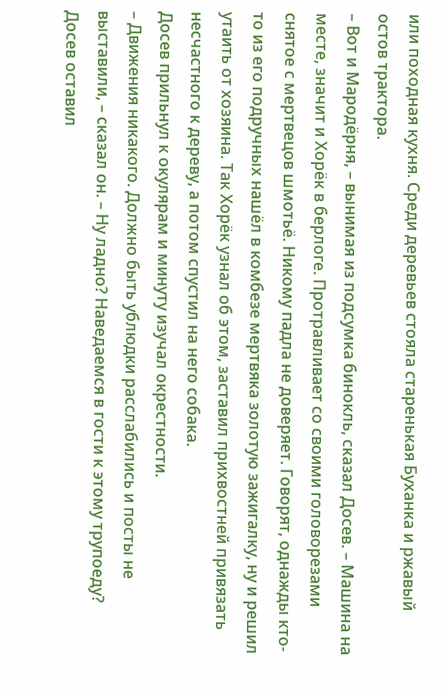или походная кухня. Среди деревьев стояла старенькая Буханка и ржавый остов трактора.
– Вот и Мародёрня, – вынимая из подсумка бинокль, сказал Досев. – Машина на месте, значит и Хорёк в берлоге. Протравливает со своими головорезами снятое с мертвецов шмотьё. Никому падла не доверяет. Говорят, однажды кто-то из его подручных нашёл в комбезе мертвяка золотую зажигалку, ну и решил утаить от хозяина. Так Хорёк узнал об этом, заставил прихвостней привязать несчастного к дереву, а потом спустил на него собака.
Досев прильнул к окулярам и минуту изучал окрестности.
– Движения никакого. Должно быть ублюдки расслабились и посты не выставили, – сказал он. – Ну ладно? Наведаемся в гости к этому трупоеду?
Досев оставил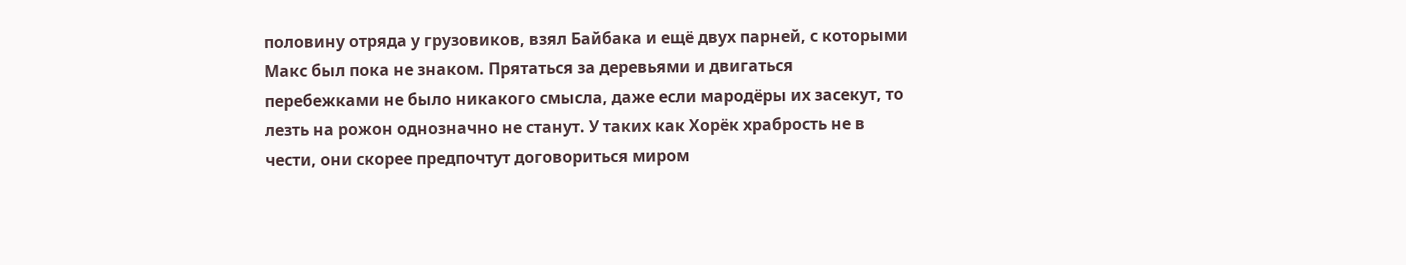половину отряда у грузовиков, взял Байбака и ещё двух парней, с которыми Макс был пока не знаком. Прятаться за деревьями и двигаться перебежками не было никакого смысла, даже если мародёры их засекут, то лезть на рожон однозначно не станут. У таких как Хорёк храбрость не в чести, они скорее предпочтут договориться миром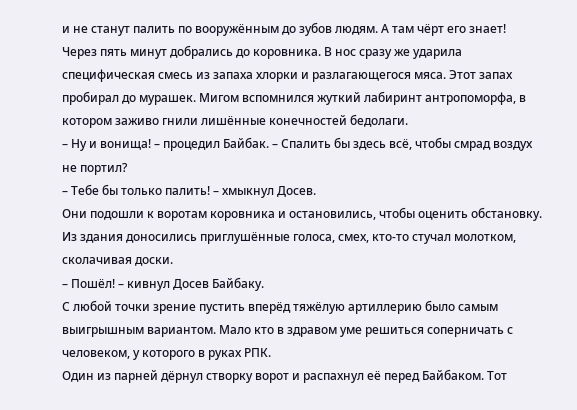и не станут палить по вооружённым до зубов людям. А там чёрт его знает!
Через пять минут добрались до коровника. В нос сразу же ударила специфическая смесь из запаха хлорки и разлагающегося мяса. Этот запах пробирал до мурашек. Мигом вспомнился жуткий лабиринт антропоморфа, в котором заживо гнили лишённые конечностей бедолаги.
– Ну и вонища! – процедил Байбак. – Спалить бы здесь всё, чтобы смрад воздух не портил?
– Тебе бы только палить! – хмыкнул Досев.
Они подошли к воротам коровника и остановились, чтобы оценить обстановку. Из здания доносились приглушённые голоса, смех, кто-то стучал молотком, сколачивая доски.
– Пошёл! – кивнул Досев Байбаку.
С любой точки зрение пустить вперёд тяжёлую артиллерию было самым выигрышным вариантом. Мало кто в здравом уме решиться соперничать с человеком, у которого в руках РПК.
Один из парней дёрнул створку ворот и распахнул её перед Байбаком. Тот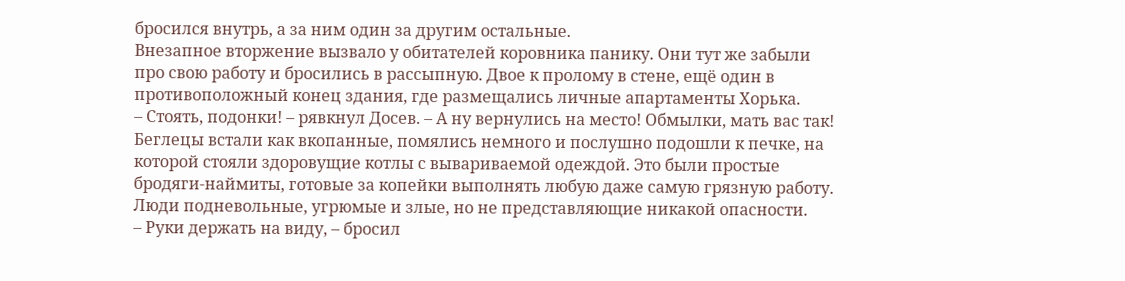бросился внутрь, а за ним один за другим остальные.
Внезапное вторжение вызвало у обитателей коровника панику. Они тут же забыли про свою работу и бросились в рассыпную. Двое к пролому в стене, ещё один в противоположный конец здания, где размещались личные апартаменты Хорька.
– Стоять, подонки! – рявкнул Досев. – А ну вернулись на место! Обмылки, мать вас так!
Беглецы встали как вкопанные, помялись немного и послушно подошли к печке, на которой стояли здоровущие котлы с вывариваемой одеждой. Это были простые бродяги-наймиты, готовые за копейки выполнять любую даже самую грязную работу. Люди подневольные, угрюмые и злые, но не представляющие никакой опасности.
– Руки держать на виду, – бросил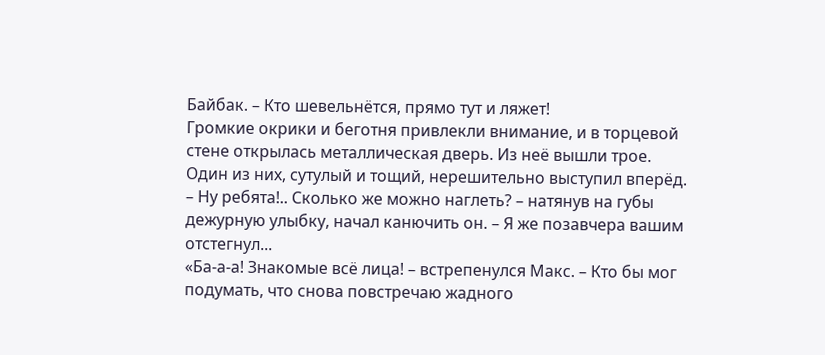Байбак. – Кто шевельнётся, прямо тут и ляжет!
Громкие окрики и беготня привлекли внимание, и в торцевой стене открылась металлическая дверь. Из неё вышли трое.
Один из них, сутулый и тощий, нерешительно выступил вперёд.
– Ну ребята!.. Сколько же можно наглеть? – натянув на губы дежурную улыбку, начал канючить он. – Я же позавчера вашим отстегнул...
«Ба-а-а! Знакомые всё лица! – встрепенулся Макс. – Кто бы мог подумать, что снова повстречаю жадного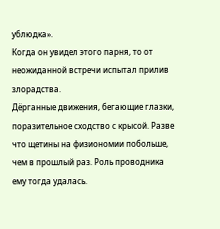ублюдка».
Когда он увидел этого парня, то от неожиданной встречи испытал прилив злорадства.
Дёрганные движения, бегающие глазки, поразительное сходство с крысой. Разве что щетины на физиономии побольше, чем в прошлый раз. Роль проводника ему тогда удалась.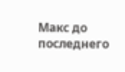Макс до последнего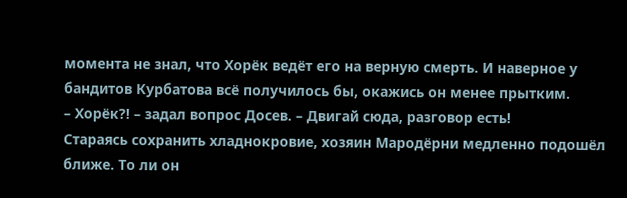момента не знал, что Хорёк ведёт его на верную смерть. И наверное у бандитов Курбатова всё получилось бы, окажись он менее прытким.
– Хорёк?! – задал вопрос Досев. – Двигай сюда, разговор есть!
Стараясь сохранить хладнокровие, хозяин Мародёрни медленно подошёл ближе. То ли он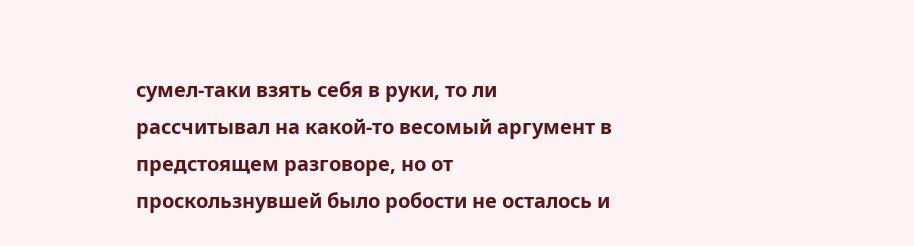сумел-таки взять себя в руки, то ли рассчитывал на какой-то весомый аргумент в предстоящем разговоре, но от проскользнувшей было робости не осталось и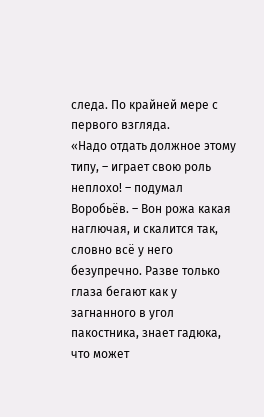следа. По крайней мере с первого взгляда.
«Надо отдать должное этому типу, – играет свою роль неплохо! – подумал Воробьёв. – Вон рожа какая наглючая, и скалится так, словно всё у него безупречно. Разве только глаза бегают как у загнанного в угол пакостника, знает гадюка, что может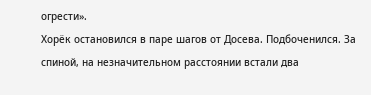огрести».
Хорёк остановился в паре шагов от Досева. Подбоченился. За спиной, на незначительном расстоянии встали два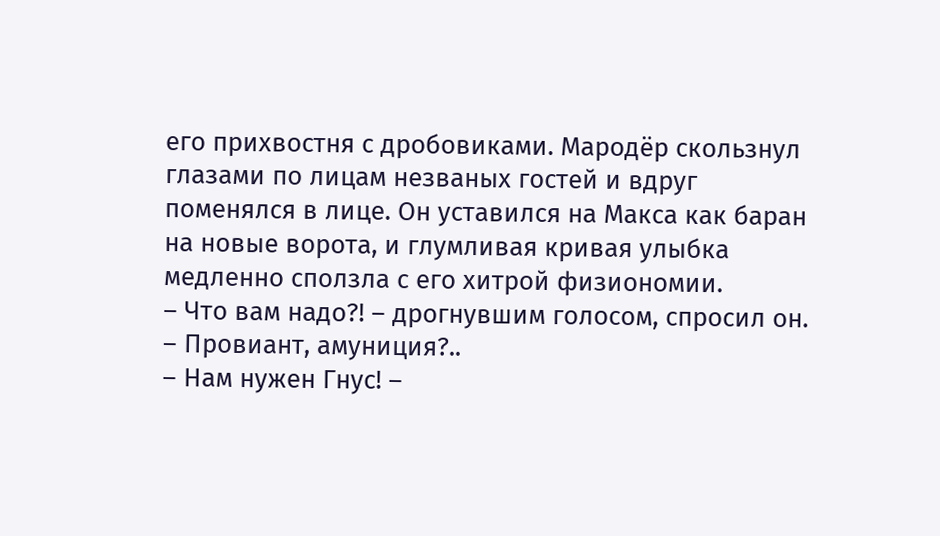его прихвостня с дробовиками. Мародёр скользнул глазами по лицам незваных гостей и вдруг поменялся в лице. Он уставился на Макса как баран на новые ворота, и глумливая кривая улыбка медленно сползла с его хитрой физиономии.
– Что вам надо?! – дрогнувшим голосом, спросил он. – Провиант, амуниция?..
– Нам нужен Гнус! –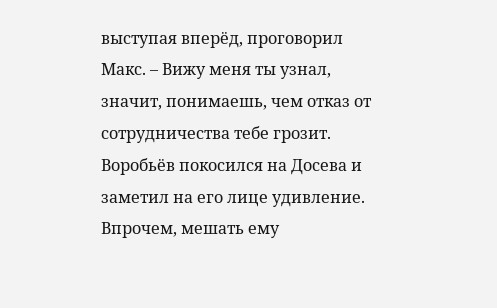выступая вперёд, проговорил Макс. – Вижу меня ты узнал, значит, понимаешь, чем отказ от сотрудничества тебе грозит.
Воробьёв покосился на Досева и заметил на его лице удивление. Впрочем, мешать ему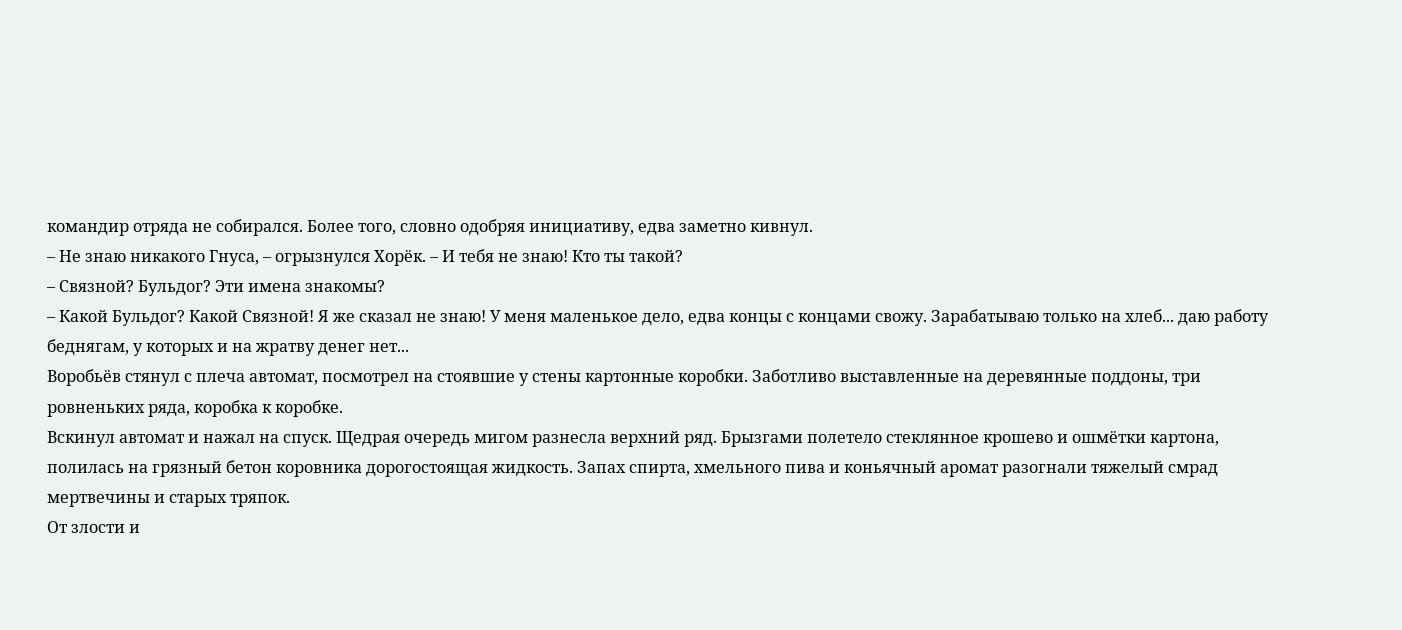командир отряда не собирался. Более того, словно одобряя инициативу, едва заметно кивнул.
– Не знаю никакого Гнуса, – огрызнулся Хорёк. – И тебя не знаю! Кто ты такой?
– Связной? Бульдог? Эти имена знакомы?
– Какой Бульдог? Какой Связной! Я же сказал не знаю! У меня маленькое дело, едва концы с концами свожу. Зарабатываю только на хлеб... даю работу беднягам, у которых и на жратву денег нет...
Воробьёв стянул с плеча автомат, посмотрел на стоявшие у стены картонные коробки. Заботливо выставленные на деревянные поддоны, три ровненьких ряда, коробка к коробке.
Вскинул автомат и нажал на спуск. Щедрая очередь мигом разнесла верхний ряд. Брызгами полетело стеклянное крошево и ошмётки картона, полилась на грязный бетон коровника дорогостоящая жидкость. Запах спирта, хмельного пива и коньячный аромат разогнали тяжелый смрад мертвечины и старых тряпок.
От злости и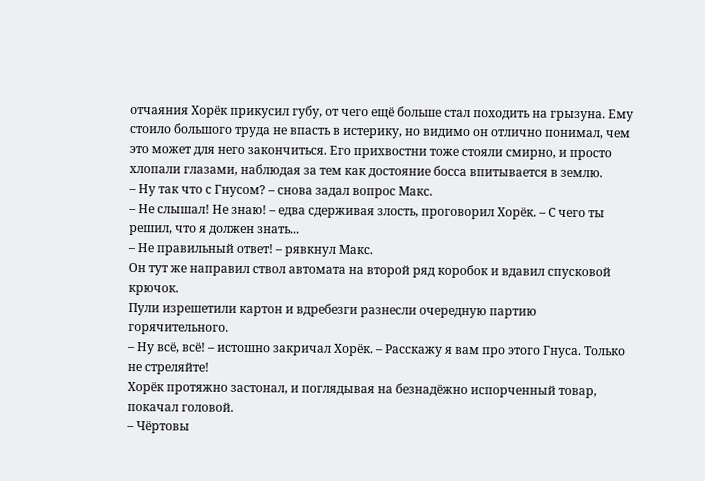отчаяния Хорёк прикусил губу, от чего ещё больше стал походить на грызуна. Ему стоило большого труда не впасть в истерику, но видимо он отлично понимал, чем это может для него закончиться. Его прихвостни тоже стояли смирно, и просто хлопали глазами, наблюдая за тем как достояние босса впитывается в землю.
– Ну так что с Гнусом? – снова задал вопрос Макс.
– Не слышал! Не знаю! – едва сдерживая злость, проговорил Хорёк. – С чего ты решил, что я должен знать...
– Не правильный ответ! – рявкнул Макс.
Он тут же направил ствол автомата на второй ряд коробок и вдавил спусковой крючок.
Пули изрешетили картон и вдребезги разнесли очередную партию горячительного.
– Ну всё, всё! – истошно закричал Хорёк. – Расскажу я вам про этого Гнуса. Только не стреляйте!
Хорёк протяжно застонал, и поглядывая на безнадёжно испорченный товар, покачал головой.
– Чёртовы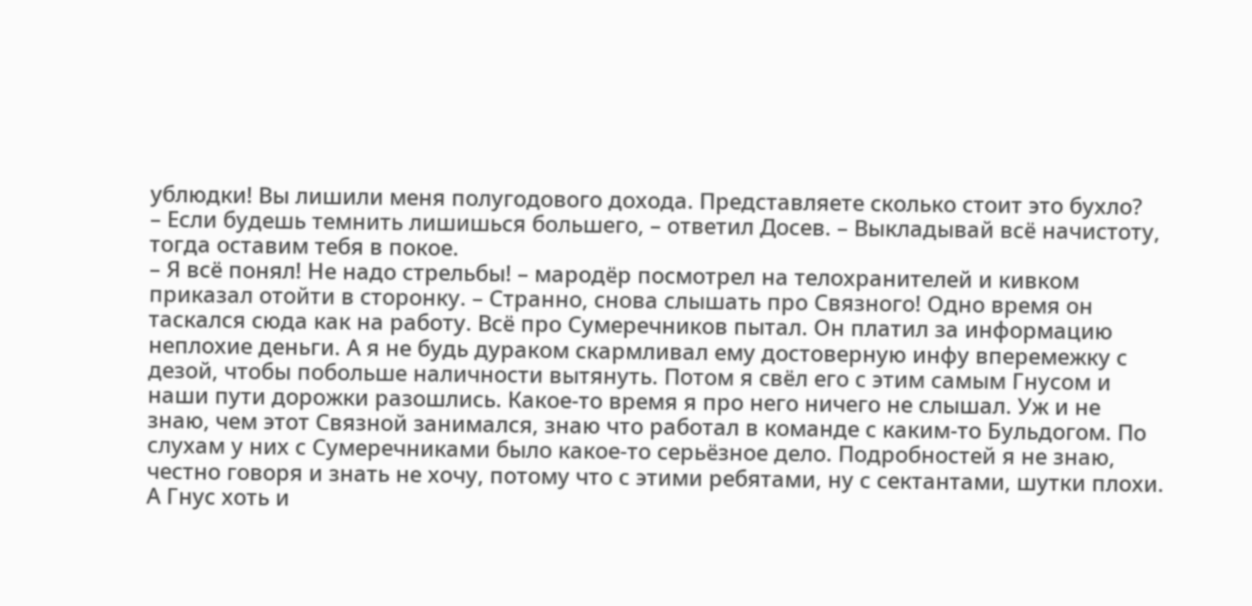ублюдки! Вы лишили меня полугодового дохода. Представляете сколько стоит это бухло?
– Если будешь темнить лишишься большего, – ответил Досев. – Выкладывай всё начистоту, тогда оставим тебя в покое.
– Я всё понял! Не надо стрельбы! – мародёр посмотрел на телохранителей и кивком приказал отойти в сторонку. – Странно, снова слышать про Связного! Одно время он таскался сюда как на работу. Всё про Сумеречников пытал. Он платил за информацию неплохие деньги. А я не будь дураком скармливал ему достоверную инфу вперемежку с дезой, чтобы побольше наличности вытянуть. Потом я свёл его с этим самым Гнусом и наши пути дорожки разошлись. Какое-то время я про него ничего не слышал. Уж и не знаю, чем этот Связной занимался, знаю что работал в команде с каким-то Бульдогом. По слухам у них с Сумеречниками было какое-то серьёзное дело. Подробностей я не знаю, честно говоря и знать не хочу, потому что с этими ребятами, ну с сектантами, шутки плохи. А Гнус хоть и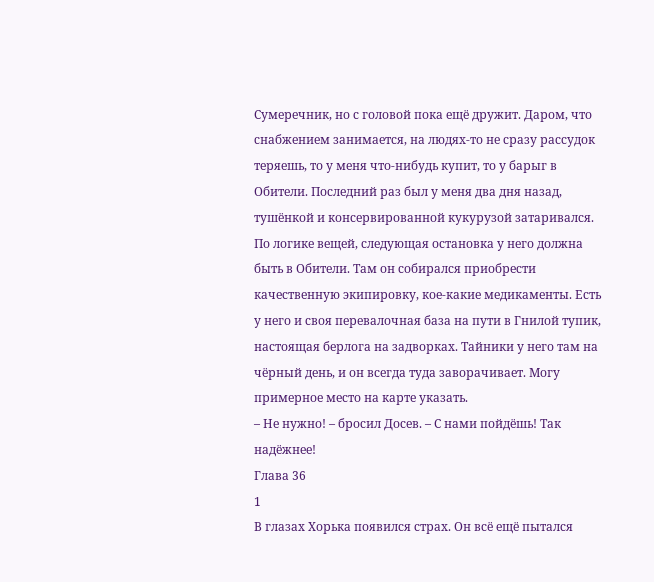Сумеречник, но с головой пока ещё дружит. Даром, что снабжением занимается, на людях-то не сразу рассудок теряешь, то у меня что-нибудь купит, то у барыг в Обители. Последний раз был у меня два дня назад, тушёнкой и консервированной кукурузой затаривался. По логике вещей, следующая остановка у него должна быть в Обители. Там он собирался приобрести качественную экипировку, кое-какие медикаменты. Есть у него и своя перевалочная база на пути в Гнилой тупик, настоящая берлога на задворках. Тайники у него там на чёрный день, и он всегда туда заворачивает. Могу примерное место на карте указать.
– Не нужно! – бросил Досев. – С нами пойдёшь! Так надёжнее!
Глава 36
1
В глазах Хорька появился страх. Он всё ещё пытался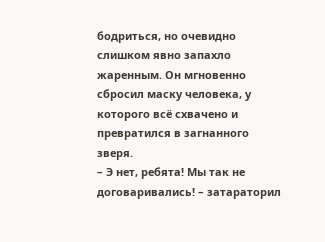бодриться, но очевидно слишком явно запахло жаренным. Он мгновенно сбросил маску человека, у которого всё схвачено и превратился в загнанного зверя.
– Э нет, ребята! Мы так не договаривались! – затараторил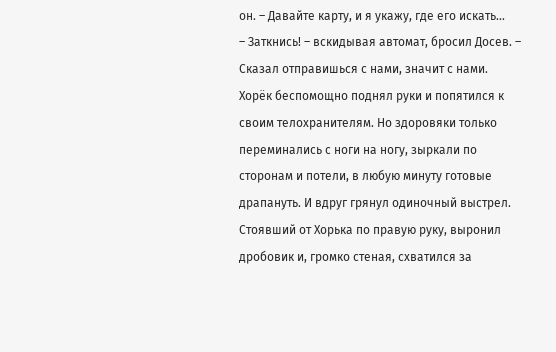он. – Давайте карту, и я укажу, где его искать...
– Заткнись! – вскидывая автомат, бросил Досев. – Сказал отправишься с нами, значит с нами.
Хорёк беспомощно поднял руки и попятился к своим телохранителям. Но здоровяки только переминались с ноги на ногу, зыркали по сторонам и потели, в любую минуту готовые драпануть. И вдруг грянул одиночный выстрел. Стоявший от Хорька по правую руку, выронил дробовик и, громко стеная, схватился за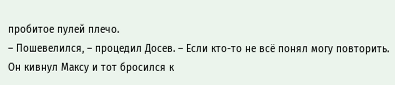пробитое пулей плечо.
– Пошевелился, – процедил Досев. – Если кто-то не всё понял могу повторить.
Он кивнул Максу и тот бросился к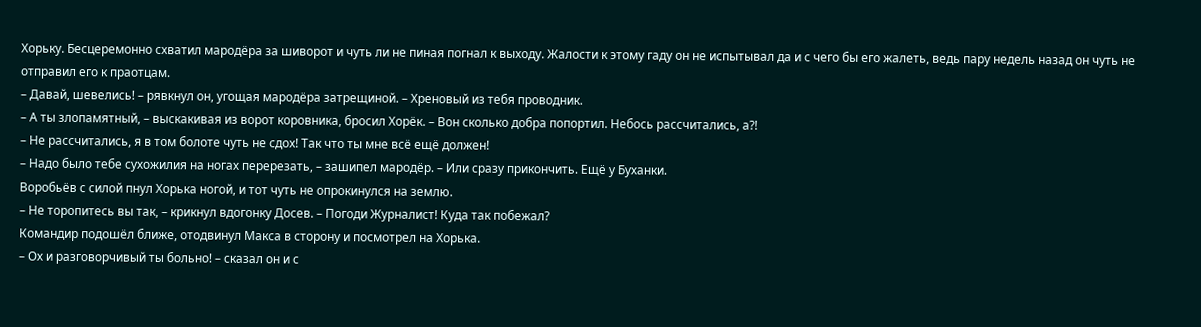Хорьку. Бесцеремонно схватил мародёра за шиворот и чуть ли не пиная погнал к выходу. Жалости к этому гаду он не испытывал да и с чего бы его жалеть, ведь пару недель назад он чуть не отправил его к праотцам.
– Давай, шевелись! – рявкнул он, угощая мародёра затрещиной. – Хреновый из тебя проводник.
– А ты злопамятный, – выскакивая из ворот коровника, бросил Хорёк. – Вон сколько добра попортил. Небось рассчитались, а?!
– Не рассчитались, я в том болоте чуть не сдох! Так что ты мне всё ещё должен!
– Надо было тебе сухожилия на ногах перерезать, – зашипел мародёр. – Или сразу прикончить. Ещё у Буханки.
Воробьёв с силой пнул Хорька ногой, и тот чуть не опрокинулся на землю.
– Не торопитесь вы так, – крикнул вдогонку Досев. – Погоди Журналист! Куда так побежал?
Командир подошёл ближе, отодвинул Макса в сторону и посмотрел на Хорька.
– Ох и разговорчивый ты больно! – сказал он и с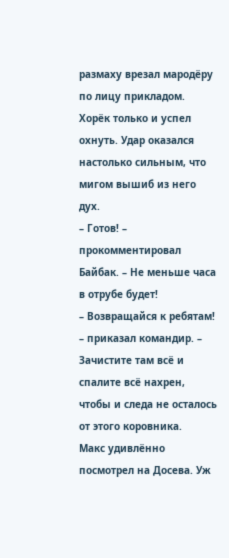размаху врезал мародёру по лицу прикладом.
Хорёк только и успел охнуть. Удар оказался настолько сильным, что мигом вышиб из него дух.
– Готов! – прокомментировал Байбак. – Не меньше часа в отрубе будет!
– Возвращайся к ребятам! – приказал командир. – Зачистите там всё и спалите всё нахрен, чтобы и следа не осталось от этого коровника.
Макс удивлённо посмотрел на Досева. Уж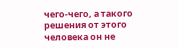чего-чего, а такого решения от этого человека он не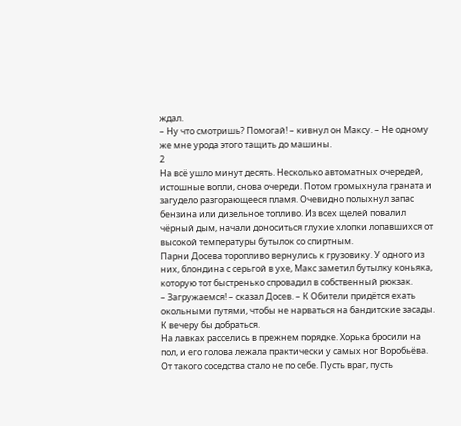ждал.
– Ну что смотришь? Помогай! – кивнул он Максу. – Не одному же мне урода этого тащить до машины.
2
На всё ушло минут десять. Несколько автоматных очередей, истошные вопли, снова очереди. Потом громыхнула граната и загудело разгорающееся пламя. Очевидно полыхнул запас бензина или дизельное топливо. Из всех щелей повалил чёрный дым, начали доноситься глухие хлопки лопавшихся от высокой температуры бутылок со спиртным.
Парни Досева торопливо вернулись к грузовику. У одного из них, блондина с серьгой в ухе, Макс заметил бутылку коньяка, которую тот быстренько спровадил в собственный рюкзак.
– Загружаемся! – сказал Досев. – К Обители придётся ехать окольными путями, чтобы не нарваться на бандитские засады. К вечеру бы добраться.
На лавках расселись в прежнем порядке. Хорька бросили на пол, и его голова лежала практически у самых ног Воробьёва. От такого соседства стало не по себе. Пусть враг, пусть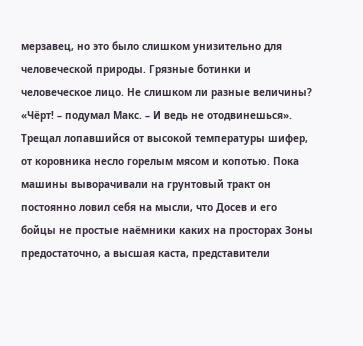мерзавец, но это было слишком унизительно для человеческой природы. Грязные ботинки и человеческое лицо. Не слишком ли разные величины?
«Чёрт! – подумал Макс. – И ведь не отодвинешься».
Трещал лопавшийся от высокой температуры шифер, от коровника несло горелым мясом и копотью. Пока машины выворачивали на грунтовый тракт он постоянно ловил себя на мысли, что Досев и его бойцы не простые наёмники каких на просторах Зоны предостаточно, а высшая каста, представители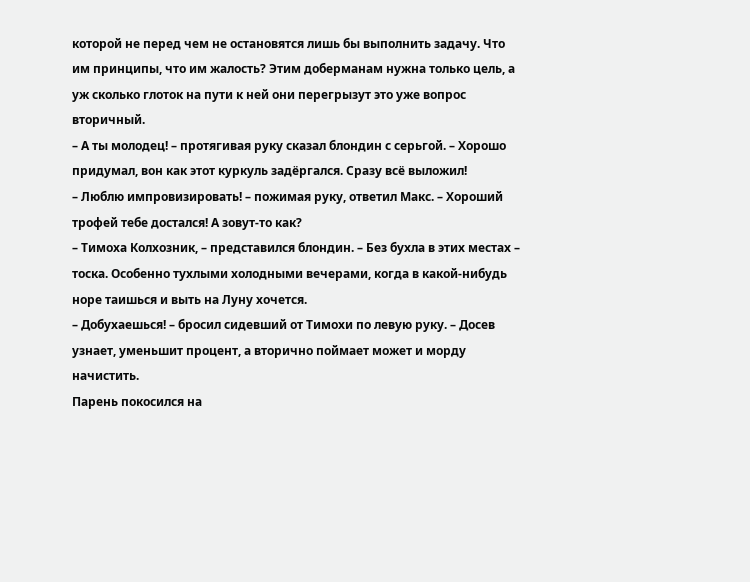которой не перед чем не остановятся лишь бы выполнить задачу. Что им принципы, что им жалость? Этим доберманам нужна только цель, а уж сколько глоток на пути к ней они перегрызут это уже вопрос вторичный.
– А ты молодец! – протягивая руку сказал блондин с серьгой. – Хорошо придумал, вон как этот куркуль задёргался. Сразу всё выложил!
– Люблю импровизировать! – пожимая руку, ответил Макс. – Хороший трофей тебе достался! А зовут-то как?
– Тимоха Колхозник, – представился блондин. – Без бухла в этих местах – тоска. Особенно тухлыми холодными вечерами, когда в какой-нибудь норе таишься и выть на Луну хочется.
– Добухаешься! – бросил сидевший от Тимохи по левую руку. – Досев узнает, уменьшит процент, а вторично поймает может и морду начистить.
Парень покосился на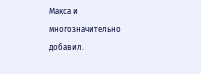Макса и многозначительно добавил.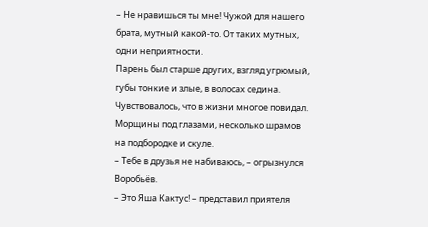– Не нравишься ты мне! Чужой для нашего брата, мутный какой-то. От таких мутных, одни неприятности.
Парень был старше других, взгляд угрюмый, губы тонкие и злые, в волосах седина. Чувствовалось, что в жизни многое повидал. Морщины под глазами, несколько шрамов на подбородке и скуле.
– Тебе в друзья не набиваюсь, – огрызнулся Воробьёв.
– Это Яша Кактус! – представил приятеля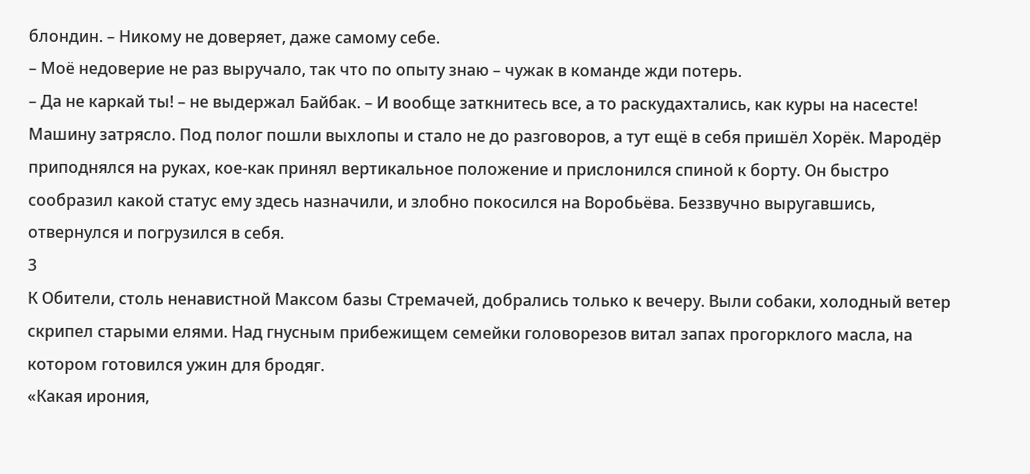блондин. – Никому не доверяет, даже самому себе.
– Моё недоверие не раз выручало, так что по опыту знаю – чужак в команде жди потерь.
– Да не каркай ты! – не выдержал Байбак. – И вообще заткнитесь все, а то раскудахтались, как куры на насесте!
Машину затрясло. Под полог пошли выхлопы и стало не до разговоров, а тут ещё в себя пришёл Хорёк. Мародёр приподнялся на руках, кое-как принял вертикальное положение и прислонился спиной к борту. Он быстро сообразил какой статус ему здесь назначили, и злобно покосился на Воробьёва. Беззвучно выругавшись, отвернулся и погрузился в себя.
3
К Обители, столь ненавистной Максом базы Стремачей, добрались только к вечеру. Выли собаки, холодный ветер скрипел старыми елями. Над гнусным прибежищем семейки головорезов витал запах прогорклого масла, на котором готовился ужин для бродяг.
«Какая ирония,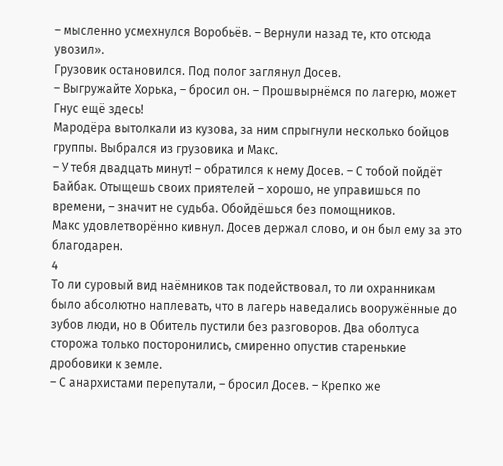– мысленно усмехнулся Воробьёв. – Вернули назад те, кто отсюда увозил».
Грузовик остановился. Под полог заглянул Досев.
– Выгружайте Хорька, – бросил он. – Прошвырнёмся по лагерю, может Гнус ещё здесь!
Мародёра вытолкали из кузова, за ним спрыгнули несколько бойцов группы. Выбрался из грузовика и Макс.
– У тебя двадцать минут! – обратился к нему Досев. – С тобой пойдёт Байбак. Отыщешь своих приятелей – хорошо, не управишься по времени, – значит не судьба. Обойдёшься без помощников.
Макс удовлетворённо кивнул. Досев держал слово, и он был ему за это благодарен.
4
То ли суровый вид наёмников так подействовал, то ли охранникам было абсолютно наплевать, что в лагерь наведались вооружённые до зубов люди, но в Обитель пустили без разговоров. Два оболтуса сторожа только посторонились, смиренно опустив старенькие дробовики к земле.
– С анархистами перепутали, – бросил Досев. – Крепко же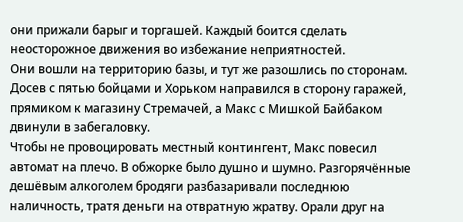они прижали барыг и торгашей. Каждый боится сделать неосторожное движения во избежание неприятностей.
Они вошли на территорию базы, и тут же разошлись по сторонам. Досев с пятью бойцами и Хорьком направился в сторону гаражей, прямиком к магазину Стремачей, а Макс с Мишкой Байбаком двинули в забегаловку.
Чтобы не провоцировать местный контингент, Макс повесил автомат на плечо. В обжорке было душно и шумно. Разгорячённые дешёвым алкоголем бродяги разбазаривали последнюю наличность, тратя деньги на отвратную жратву. Орали друг на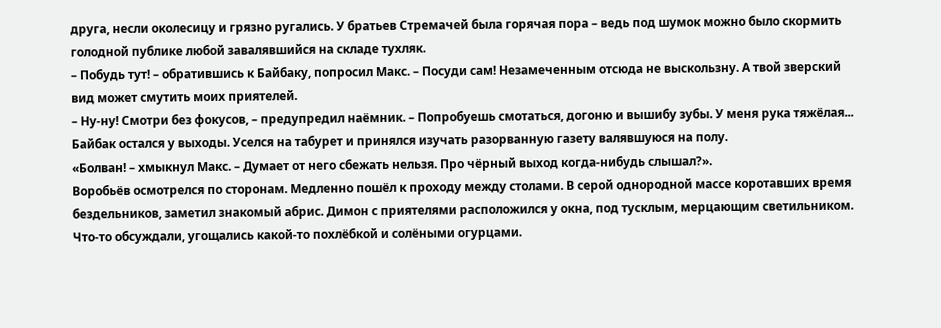друга, несли околесицу и грязно ругались. У братьев Стремачей была горячая пора – ведь под шумок можно было скормить голодной публике любой завалявшийся на складе тухляк.
– Побудь тут! – обратившись к Байбаку, попросил Макс. – Посуди сам! Незамеченным отсюда не выскользну. А твой зверский вид может смутить моих приятелей.
– Ну-ну! Смотри без фокусов, – предупредил наёмник. – Попробуешь смотаться, догоню и вышибу зубы. У меня рука тяжёлая...
Байбак остался у выходы. Уселся на табурет и принялся изучать разорванную газету валявшуюся на полу.
«Болван! – хмыкнул Макс. – Думает от него сбежать нельзя. Про чёрный выход когда-нибудь слышал?».
Воробьёв осмотрелся по сторонам. Медленно пошёл к проходу между столами. В серой однородной массе коротавших время бездельников, заметил знакомый абрис. Димон с приятелями расположился у окна, под тусклым, мерцающим светильником. Что-то обсуждали, угощались какой-то похлёбкой и солёными огурцами.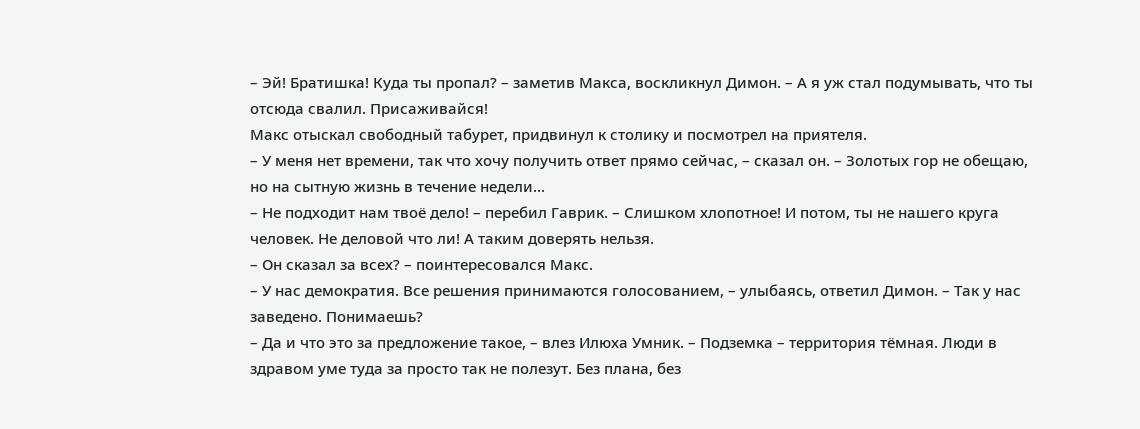– Эй! Братишка! Куда ты пропал? – заметив Макса, воскликнул Димон. – А я уж стал подумывать, что ты отсюда свалил. Присаживайся!
Макс отыскал свободный табурет, придвинул к столику и посмотрел на приятеля.
– У меня нет времени, так что хочу получить ответ прямо сейчас, – сказал он. – Золотых гор не обещаю, но на сытную жизнь в течение недели...
– Не подходит нам твоё дело! – перебил Гаврик. – Слишком хлопотное! И потом, ты не нашего круга человек. Не деловой что ли! А таким доверять нельзя.
– Он сказал за всех? – поинтересовался Макс.
– У нас демократия. Все решения принимаются голосованием, – улыбаясь, ответил Димон. – Так у нас заведено. Понимаешь?
– Да и что это за предложение такое, – влез Илюха Умник. – Подземка – территория тёмная. Люди в здравом уме туда за просто так не полезут. Без плана, без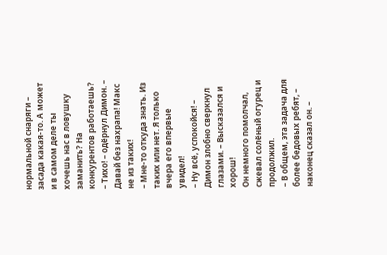нормальной снаряги – засада какая-то. А может и в самом деле ты хочешь нас в ловушку заманить? На конкурентов работаешь?
– Тихо! – одёрнул Димон. – Давай без нахрапа! Макс не из таких!
– Мне-то откуда знать. Из таких или нет. Я только вчера его впервые увидел!
– Ну всё, успокойся! – Димон злобно сверкнул глазами. – Высказался и хорош!
Он немного помолчал, сжевал солёный огурец и продолжил.
– В общем, эта задача для более бедовых ребят, – наконец сказал он. –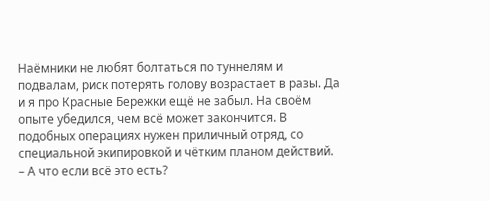Наёмники не любят болтаться по туннелям и подвалам, риск потерять голову возрастает в разы. Да и я про Красные Бережки ещё не забыл. На своём опыте убедился, чем всё может закончится. В подобных операциях нужен приличный отряд, со специальной экипировкой и чётким планом действий.
– А что если всё это есть?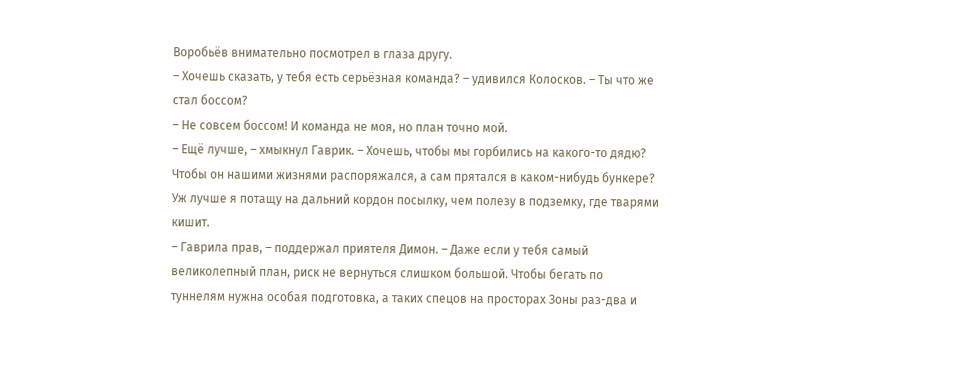Воробьёв внимательно посмотрел в глаза другу.
– Хочешь сказать, у тебя есть серьёзная команда? – удивился Колосков. – Ты что же стал боссом?
– Не совсем боссом! И команда не моя, но план точно мой.
– Ещё лучше, – хмыкнул Гаврик. – Хочешь, чтобы мы горбились на какого-то дядю? Чтобы он нашими жизнями распоряжался, а сам прятался в каком-нибудь бункере? Уж лучше я потащу на дальний кордон посылку, чем полезу в подземку, где тварями кишит.
– Гаврила прав, – поддержал приятеля Димон. – Даже если у тебя самый великолепный план, риск не вернуться слишком большой. Чтобы бегать по туннелям нужна особая подготовка, а таких спецов на просторах Зоны раз-два и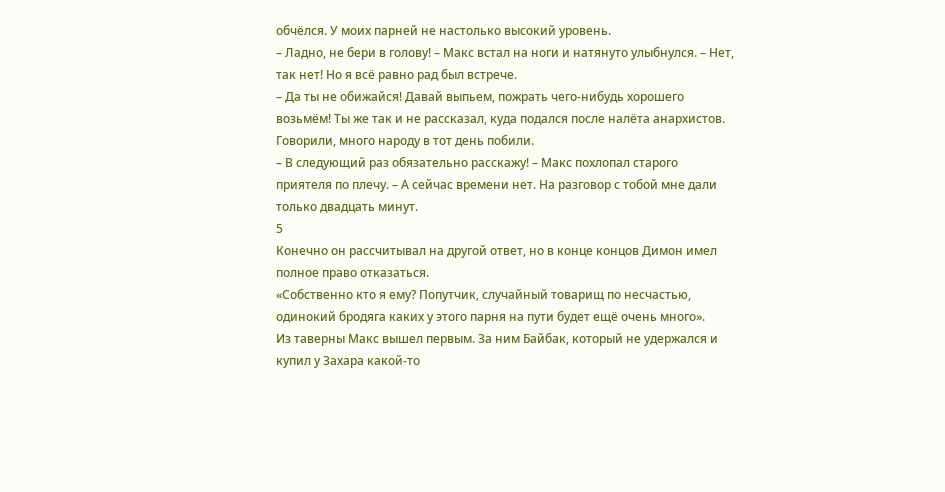обчёлся. У моих парней не настолько высокий уровень.
– Ладно, не бери в голову! – Макс встал на ноги и натянуто улыбнулся. – Нет, так нет! Но я всё равно рад был встрече.
– Да ты не обижайся! Давай выпьем, пожрать чего-нибудь хорошего возьмём! Ты же так и не рассказал, куда подался после налёта анархистов. Говорили, много народу в тот день побили.
– В следующий раз обязательно расскажу! – Макс похлопал старого приятеля по плечу. – А сейчас времени нет. На разговор с тобой мне дали только двадцать минут.
5
Конечно он рассчитывал на другой ответ, но в конце концов Димон имел полное право отказаться.
«Собственно кто я ему? Попутчик, случайный товарищ по несчастью, одинокий бродяга каких у этого парня на пути будет ещё очень много».
Из таверны Макс вышел первым. За ним Байбак, который не удержался и купил у Захара какой-то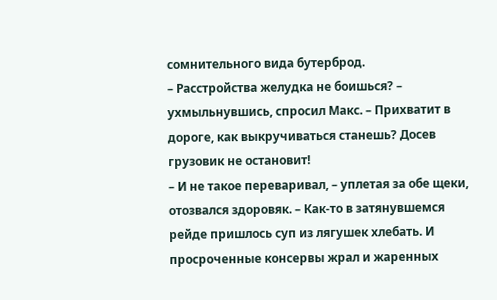сомнительного вида бутерброд.
– Расстройства желудка не боишься? – ухмыльнувшись, спросил Макс. – Прихватит в дороге, как выкручиваться станешь? Досев грузовик не остановит!
– И не такое переваривал, – уплетая за обе щеки, отозвался здоровяк. – Как-то в затянувшемся рейде пришлось суп из лягушек хлебать. И просроченные консервы жрал и жаренных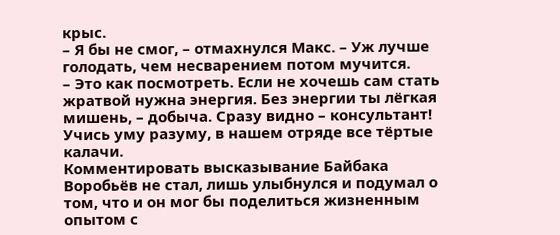крыс.
– Я бы не смог, – отмахнулся Макс. – Уж лучше голодать, чем несварением потом мучится.
– Это как посмотреть. Если не хочешь сам стать жратвой нужна энергия. Без энергии ты лёгкая мишень, – добыча. Сразу видно – консультант! Учись уму разуму, в нашем отряде все тёртые калачи.
Комментировать высказывание Байбака Воробьёв не стал, лишь улыбнулся и подумал о том, что и он мог бы поделиться жизненным опытом с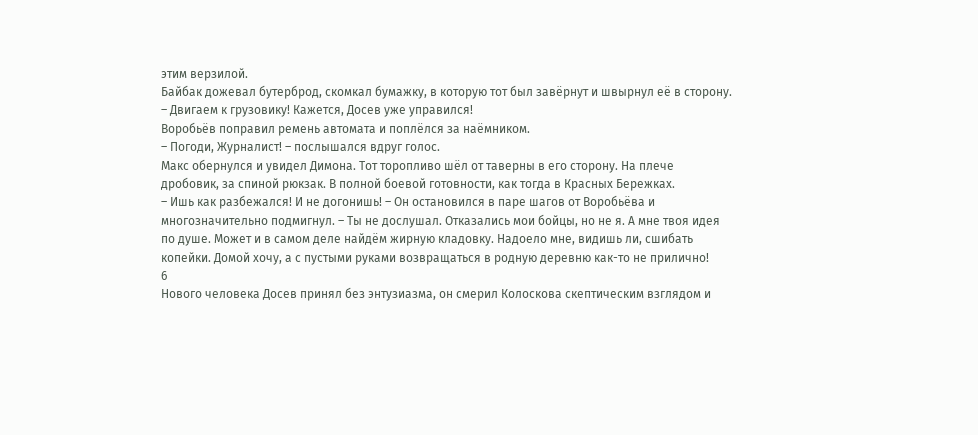этим верзилой.
Байбак дожевал бутерброд, скомкал бумажку, в которую тот был завёрнут и швырнул её в сторону.
– Двигаем к грузовику! Кажется, Досев уже управился!
Воробьёв поправил ремень автомата и поплёлся за наёмником.
– Погоди, Журналист! – послышался вдруг голос.
Макс обернулся и увидел Димона. Тот торопливо шёл от таверны в его сторону. На плече дробовик, за спиной рюкзак. В полной боевой готовности, как тогда в Красных Бережках.
– Ишь как разбежался! И не догонишь! – Он остановился в паре шагов от Воробьёва и многозначительно подмигнул. – Ты не дослушал. Отказались мои бойцы, но не я. А мне твоя идея по душе. Может и в самом деле найдём жирную кладовку. Надоело мне, видишь ли, сшибать копейки. Домой хочу, а с пустыми руками возвращаться в родную деревню как-то не прилично!
6
Нового человека Досев принял без энтузиазма, он смерил Колоскова скептическим взглядом и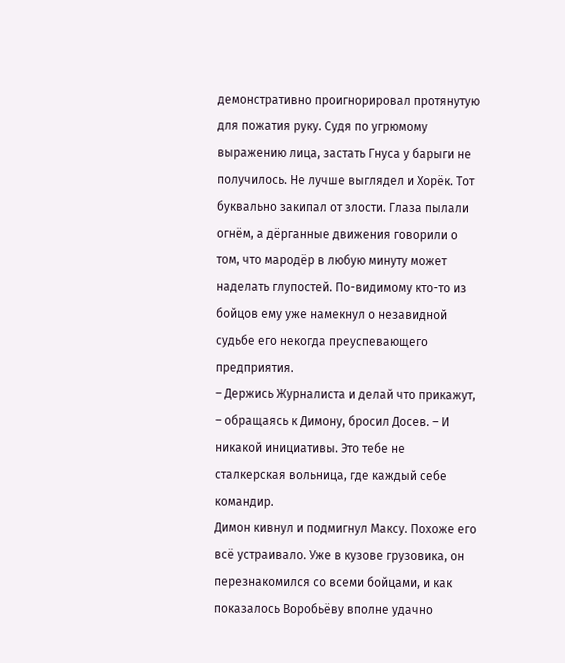демонстративно проигнорировал протянутую для пожатия руку. Судя по угрюмому выражению лица, застать Гнуса у барыги не получилось. Не лучше выглядел и Хорёк. Тот буквально закипал от злости. Глаза пылали огнём, а дёрганные движения говорили о том, что мародёр в любую минуту может наделать глупостей. По-видимому кто-то из бойцов ему уже намекнул о незавидной судьбе его некогда преуспевающего предприятия.
– Держись Журналиста и делай что прикажут, – обращаясь к Димону, бросил Досев. – И никакой инициативы. Это тебе не сталкерская вольница, где каждый себе командир.
Димон кивнул и подмигнул Максу. Похоже его всё устраивало. Уже в кузове грузовика, он перезнакомился со всеми бойцами, и как показалось Воробьёву вполне удачно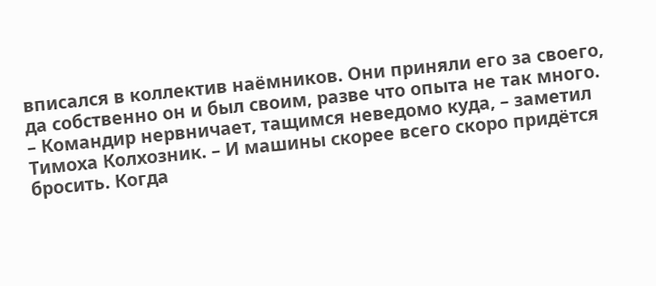вписался в коллектив наёмников. Они приняли его за своего, да собственно он и был своим, разве что опыта не так много.
– Командир нервничает, тащимся неведомо куда, – заметил Тимоха Колхозник. – И машины скорее всего скоро придётся бросить. Когда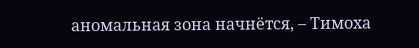аномальная зона начнётся, – Тимоха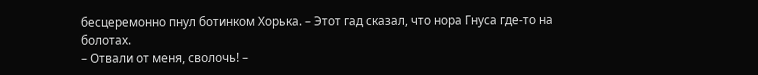бесцеремонно пнул ботинком Хорька. – Этот гад сказал, что нора Гнуса где-то на болотах.
– Отвали от меня, сволочь! –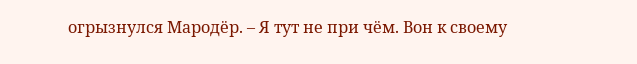огрызнулся Мародёр. – Я тут не при чём. Вон к своему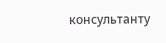консультанту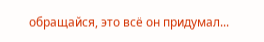обращайся, это всё он придумал...